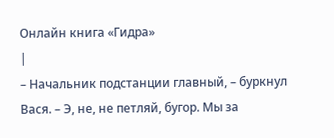Онлайн книга «Гидра»
|
– Начальник подстанции главный, – буркнул Вася. – Э, не, не петляй, бугор. Мы за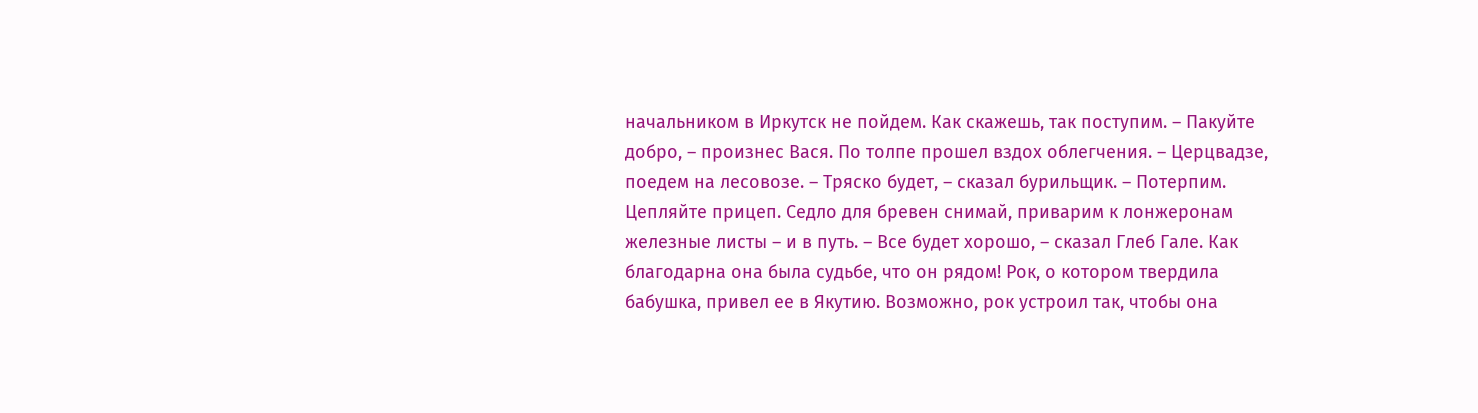начальником в Иркутск не пойдем. Как скажешь, так поступим. – Пакуйте добро, – произнес Вася. По толпе прошел вздох облегчения. – Церцвадзе, поедем на лесовозе. – Тряско будет, – сказал бурильщик. – Потерпим. Цепляйте прицеп. Седло для бревен снимай, приварим к лонжеронам железные листы – и в путь. – Все будет хорошо, – сказал Глеб Гале. Как благодарна она была судьбе, что он рядом! Рок, о котором твердила бабушка, привел ее в Якутию. Возможно, рок устроил так, чтобы она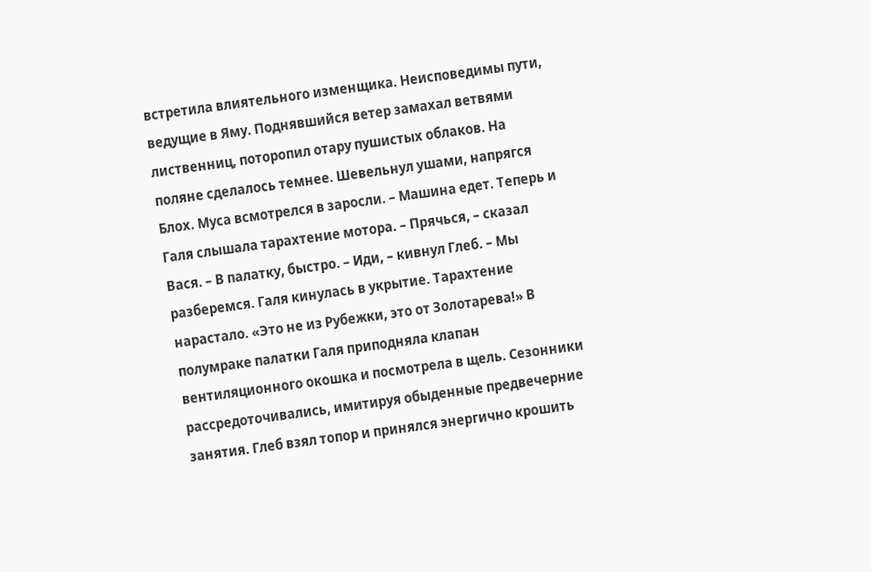встретила влиятельного изменщика. Неисповедимы пути, ведущие в Яму. Поднявшийся ветер замахал ветвями лиственниц, поторопил отару пушистых облаков. На поляне сделалось темнее. Шевельнул ушами, напрягся Блох. Муса всмотрелся в заросли. – Машина едет. Теперь и Галя слышала тарахтение мотора. – Прячься, – сказал Вася. – В палатку, быстро. – Иди, – кивнул Глеб. – Мы разберемся. Галя кинулась в укрытие. Тарахтение нарастало. «Это не из Рубежки, это от Золотарева!» В полумраке палатки Галя приподняла клапан вентиляционного окошка и посмотрела в щель. Сезонники рассредоточивались, имитируя обыденные предвечерние занятия. Глеб взял топор и принялся энергично крошить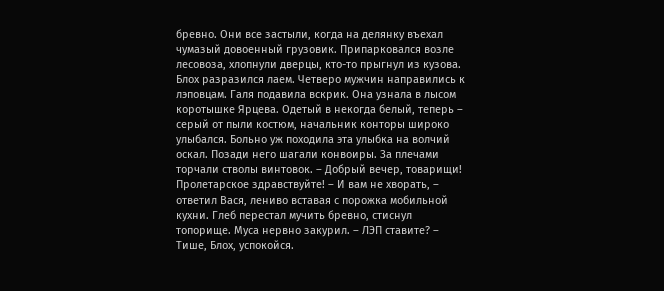бревно. Они все застыли, когда на делянку въехал чумазый довоенный грузовик. Припарковался возле лесовоза, хлопнули дверцы, кто-то прыгнул из кузова. Блох разразился лаем. Четверо мужчин направились к лэповцам. Галя подавила вскрик. Она узнала в лысом коротышке Ярцева. Одетый в некогда белый, теперь – серый от пыли костюм, начальник конторы широко улыбался. Больно уж походила эта улыбка на волчий оскал. Позади него шагали конвоиры. За плечами торчали стволы винтовок. – Добрый вечер, товарищи! Пролетарское здравствуйте! – И вам не хворать, – ответил Вася, лениво вставая с порожка мобильной кухни. Глеб перестал мучить бревно, стиснул топорище. Муса нервно закурил. – ЛЭП ставите? – Тише, Блох, успокойся.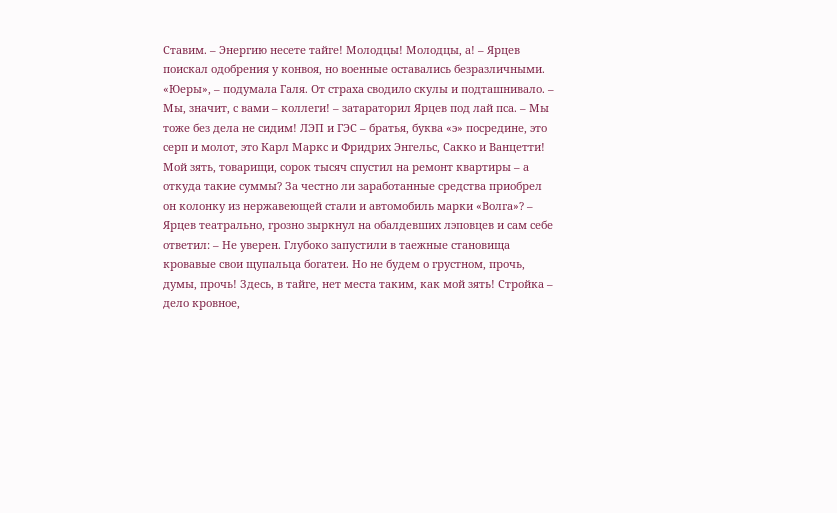Ставим. – Энергию несете тайге! Молодцы! Молодцы, а! – Ярцев поискал одобрения у конвоя, но военные оставались безразличными. «Юеры», – подумала Галя. От страха сводило скулы и подташнивало. – Мы, значит, с вами – коллеги! – затараторил Ярцев под лай пса. – Мы тоже без дела не сидим! ЛЭП и ГЭС – братья, буква «э» посредине, это серп и молот, это Карл Маркс и Фридрих Энгельс, Сакко и Ванцетти! Мой зять, товарищи, сорок тысяч спустил на ремонт квартиры – а откуда такие суммы? За честно ли заработанные средства приобрел он колонку из нержавеющей стали и автомобиль марки «Волга»? – Ярцев театрально, грозно зыркнул на обалдевших лэповцев и сам себе ответил: – Не уверен. Глубоко запустили в таежные становища кровавые свои щупальца богатеи. Но не будем о грустном, прочь, думы, прочь! Здесь, в тайге, нет места таким, как мой зять! Стройка – дело кровное,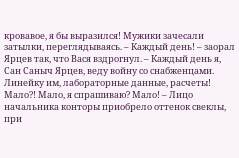кровавое, я бы выразился! Мужики зачесали затылки, переглядываясь. – Каждый день! – заорал Ярцев так, что Вася вздрогнул. – Каждый день я, Сан Саныч Ярцев, веду войну со снабженцами. Линейку им, лабораторные данные, расчеты! Мало?! Мало, я спрашиваю? Мало! – Лицо начальника конторы приобрело оттенок свеклы, при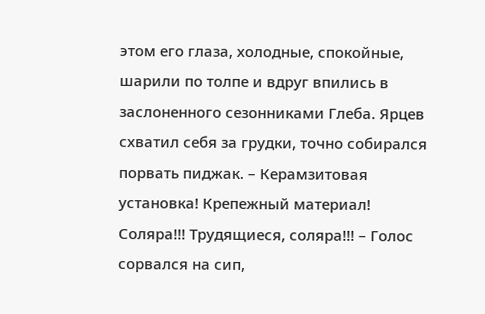этом его глаза, холодные, спокойные, шарили по толпе и вдруг впились в заслоненного сезонниками Глеба. Ярцев схватил себя за грудки, точно собирался порвать пиджак. – Керамзитовая установка! Крепежный материал! Соляра!!! Трудящиеся, соляра!!! – Голос сорвался на сип,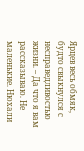Ярцев весь обмяк, будто свыкнулся с несправедливостью жизни. – Да что я вам рассказываю. Не маленькие. Нюхали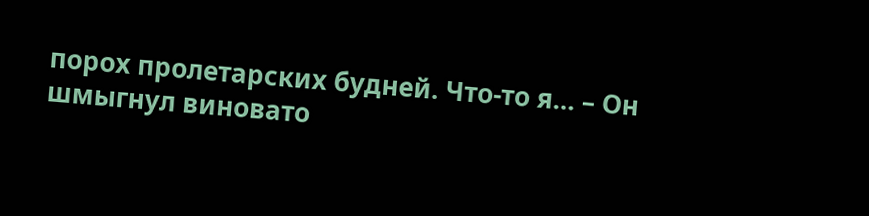порох пролетарских будней. Что-то я… – Он шмыгнул виновато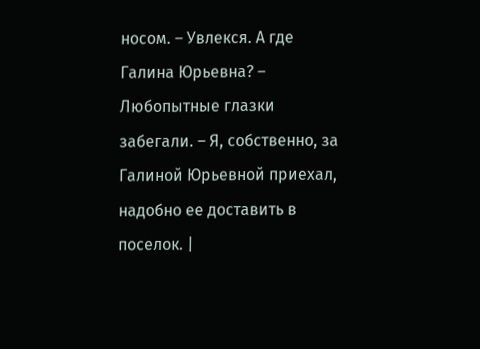носом. – Увлекся. А где Галина Юрьевна? – Любопытные глазки забегали. – Я, собственно, за Галиной Юрьевной приехал, надобно ее доставить в поселок. |